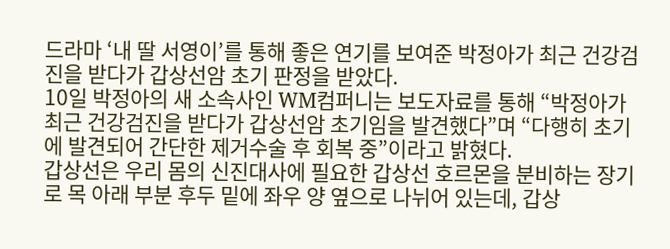드라마 ‘내 딸 서영이’를 통해 좋은 연기를 보여준 박정아가 최근 건강검진을 받다가 갑상선암 초기 판정을 받았다.
10일 박정아의 새 소속사인 WM컴퍼니는 보도자료를 통해 “박정아가 최근 건강검진을 받다가 갑상선암 초기임을 발견했다”며 “다행히 초기에 발견되어 간단한 제거수술 후 회복 중”이라고 밝혔다.
갑상선은 우리 몸의 신진대사에 필요한 갑상선 호르몬을 분비하는 장기로 목 아래 부분 후두 밑에 좌우 양 옆으로 나뉘어 있는데, 갑상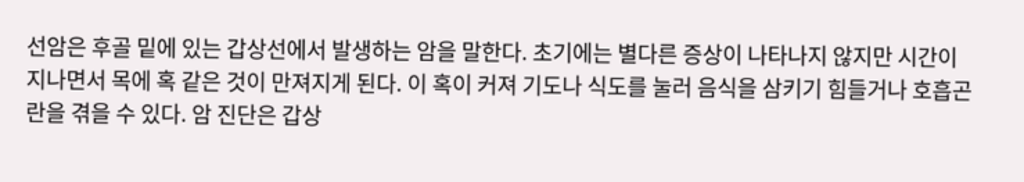선암은 후골 밑에 있는 갑상선에서 발생하는 암을 말한다. 초기에는 별다른 증상이 나타나지 않지만 시간이 지나면서 목에 혹 같은 것이 만져지게 된다. 이 혹이 커져 기도나 식도를 눌러 음식을 삼키기 힘들거나 호흡곤란을 겪을 수 있다. 암 진단은 갑상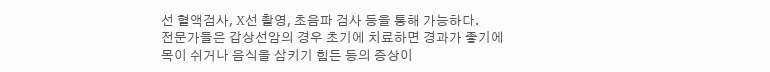선 혈액검사, X선 촬영, 초음파 검사 등을 통해 가능하다.
전문가들은 갑상선암의 경우 초기에 치료하면 경과가 좋기에 목이 쉬거나 음식을 삼키기 힘든 등의 증상이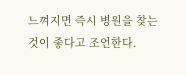느껴지면 즉시 병원을 찾는 것이 좋다고 조언한다.